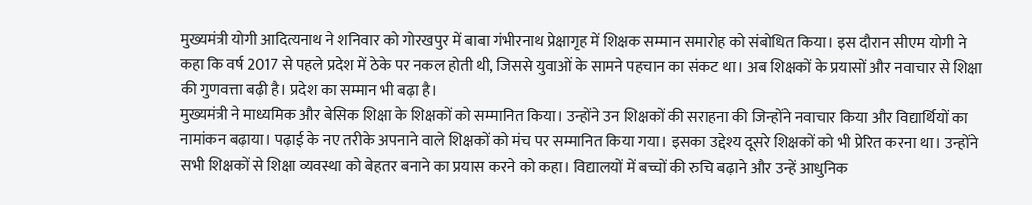मुख्यमंत्री योगी आदित्यनाथ ने शनिवार को गोरखपुर में बाबा गंभीरनाथ प्रेक्षागृह में शिक्षक सम्मान समारोह को संबोधित किया। इस दौरान सीएम योगी ने कहा कि वर्ष 2017 से पहले प्रदेश में ठेके पर नकल होती थी, जिससे युवाओं के सामने पहचान का संकट था। अब शिक्षकों के प्रयासों और नवाचार से शिक्षा की गुणवत्ता बढ़ी है। प्रदेश का सम्मान भी बढ़ा है।
मुख्यमंत्री ने माध्यमिक और बेसिक शिक्षा के शिक्षकों को सम्मानित किया। उन्होंने उन शिक्षकों की सराहना की जिन्होंने नवाचार किया और विद्यार्थियों का नामांकन बढ़ाया। पढ़ाई के नए तरीके अपनाने वाले शिक्षकों को मंच पर सम्मानित किया गया। इसका उद्देश्य दूसरे शिक्षकों को भी प्रेरित करना था। उन्होंने सभी शिक्षकों से शिक्षा व्यवस्था को बेहतर बनाने का प्रयास करने को कहा। विद्यालयों में बच्चों की रुचि बढ़ाने और उन्हें आधुनिक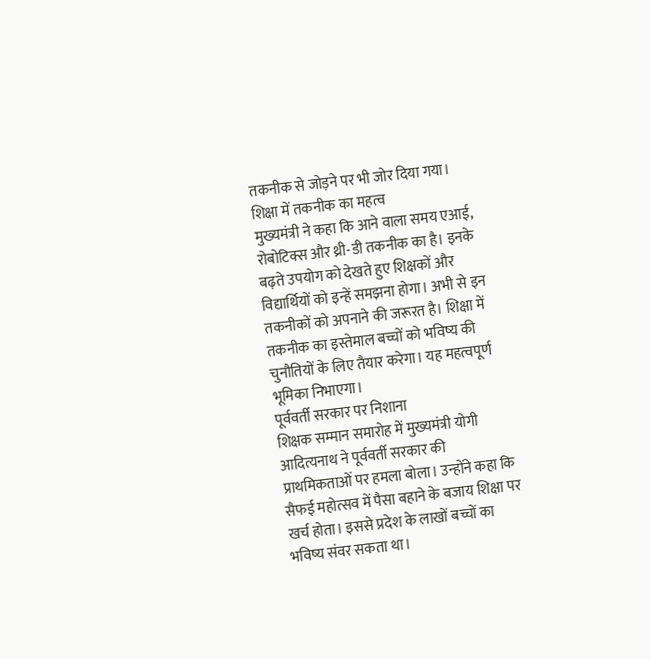तकनीक से जोड़ने पर भी जोर दिया गया।
शिक्षा में तकनीक का महत्व
मुख्यमंत्री ने कहा कि आने वाला समय एआई, रोबोटिक्स और थ्री-डी तकनीक का है। इनके बढ़ते उपयोग को देखते हुए शिक्षकों और विद्यार्थियों को इन्हें समझना होगा। अभी से इन तकनीकों को अपनाने की जरूरत है। शिक्षा में तकनीक का इस्तेमाल बच्चों को भविष्य की चुनौतियों के लिए तैयार करेगा। यह महत्वपूर्ण भूमिका निभाएगा।
पूर्ववर्ती सरकार पर निशाना
शिक्षक सम्मान समारोह में मुख्यमंत्री योगी आदित्यनाथ ने पूर्ववर्ती सरकार की प्राथमिकताओं पर हमला बोला। उन्होंने कहा कि सैफई महोत्सव में पैसा बहाने के बजाय शिक्षा पर खर्च होता। इससे प्रदेश के लाखों बच्चों का भविष्य संवर सकता था।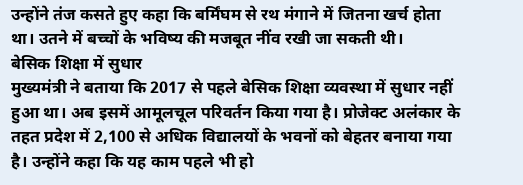उन्होंने तंज कसते हुए कहा कि बर्मिंघम से रथ मंगाने में जितना खर्च होता था। उतने में बच्चों के भविष्य की मजबूत नींव रखी जा सकती थी।
बेसिक शिक्षा में सुधार
मुख्यमंत्री ने बताया कि 2017 से पहले बेसिक शिक्षा व्यवस्था में सुधार नहीं हुआ था। अब इसमें आमूलचूल परिवर्तन किया गया है। प्रोजेक्ट अलंकार के तहत प्रदेश में 2,100 से अधिक विद्यालयों के भवनों को बेहतर बनाया गया है। उन्होंने कहा कि यह काम पहले भी हो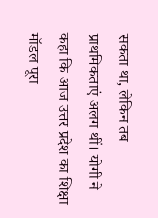सकता था, लेकिन तब प्राथमिकताएं अलग थीं। योगी ने कहा कि आज उत्तर प्रदेश का शिक्षा मॉडल पूरा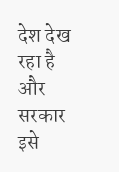देश देख रहा है और सरकार इसे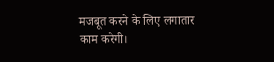मजबूत करने के लिए लगातार काम करेगी।